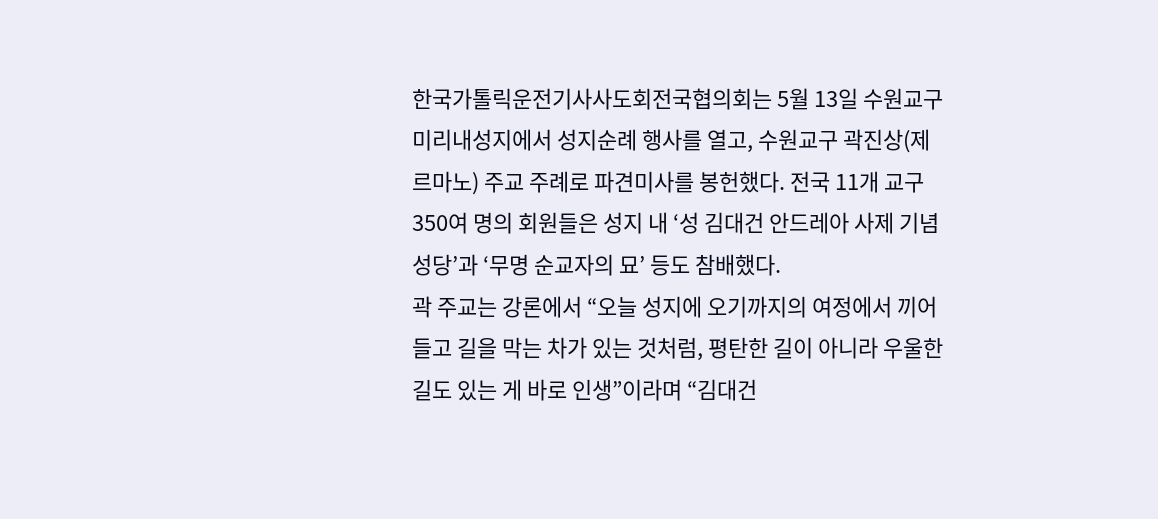한국가톨릭운전기사사도회전국협의회는 5월 13일 수원교구 미리내성지에서 성지순례 행사를 열고, 수원교구 곽진상(제르마노) 주교 주례로 파견미사를 봉헌했다. 전국 11개 교구 350여 명의 회원들은 성지 내 ‘성 김대건 안드레아 사제 기념 성당’과 ‘무명 순교자의 묘’ 등도 참배했다.
곽 주교는 강론에서 “오늘 성지에 오기까지의 여정에서 끼어들고 길을 막는 차가 있는 것처럼, 평탄한 길이 아니라 우울한 길도 있는 게 바로 인생”이라며 “김대건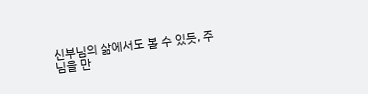신부님의 삶에서도 볼 수 있듯, 주님을 만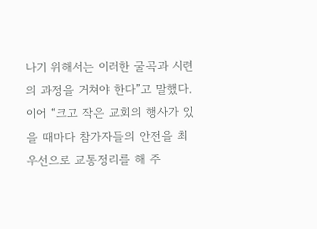나기 위해서는 이러한 굴곡과 시련의 과정을 거쳐야 한다”고 말했다.
이어 “크고 작은 교회의 행사가 있을 때마다 참가자들의 안전을 최우선으로 교통정리를 해 주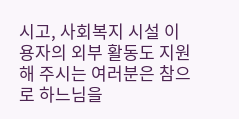시고, 사회복지 시설 이용자의 외부 활동도 지원해 주시는 여러분은 참으로 하느님을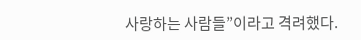사랑하는 사람들”이라고 격려했다.